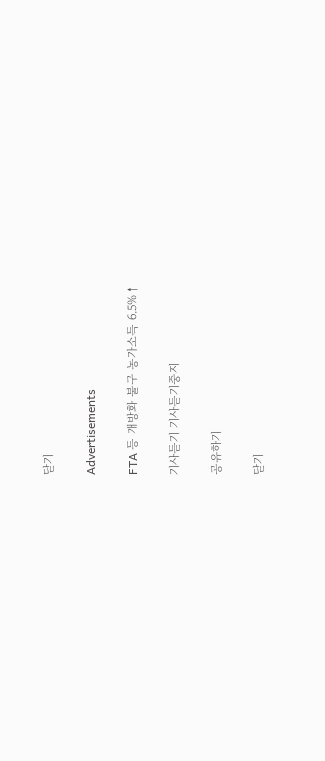닫기

Advertisements

FTA 등 개방화 불구 농가소득 6.5%↑

기사듣기 기사듣기중지

공유하기

닫기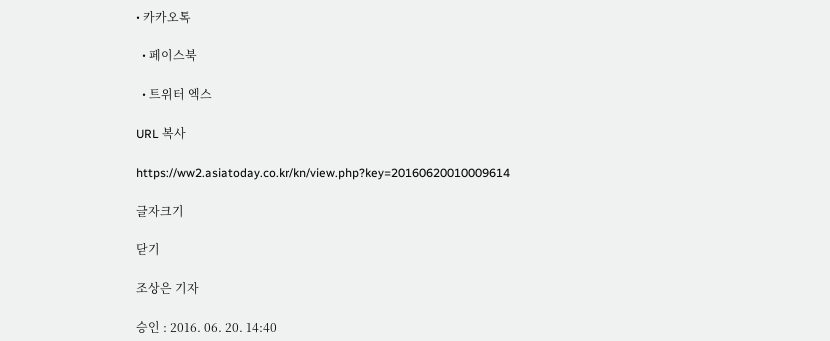• 카카오톡

  • 페이스북

  • 트위터 엑스

URL 복사

https://ww2.asiatoday.co.kr/kn/view.php?key=20160620010009614

글자크기

닫기

조상은 기자

승인 : 2016. 06. 20. 14:40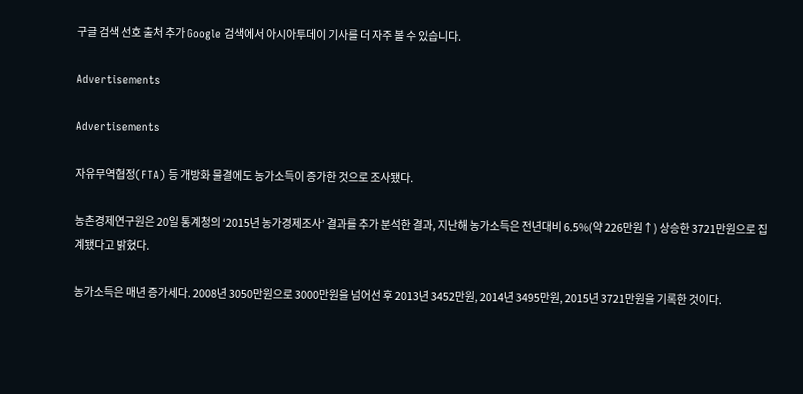구글 검색 선호 출처 추가 Google 검색에서 아시아투데이 기사를 더 자주 볼 수 있습니다.

Advertisements

Advertisements

자유무역협정(FTA) 등 개방화 물결에도 농가소득이 증가한 것으로 조사됐다.

농촌경제연구원은 20일 통계청의 ‘2015년 농가경제조사’ 결과를 추가 분석한 결과, 지난해 농가소득은 전년대비 6.5%(약 226만원↑) 상승한 3721만원으로 집계됐다고 밝혔다.

농가소득은 매년 증가세다. 2008년 3050만원으로 3000만원을 넘어선 후 2013년 3452만원, 2014년 3495만원, 2015년 3721만원을 기록한 것이다.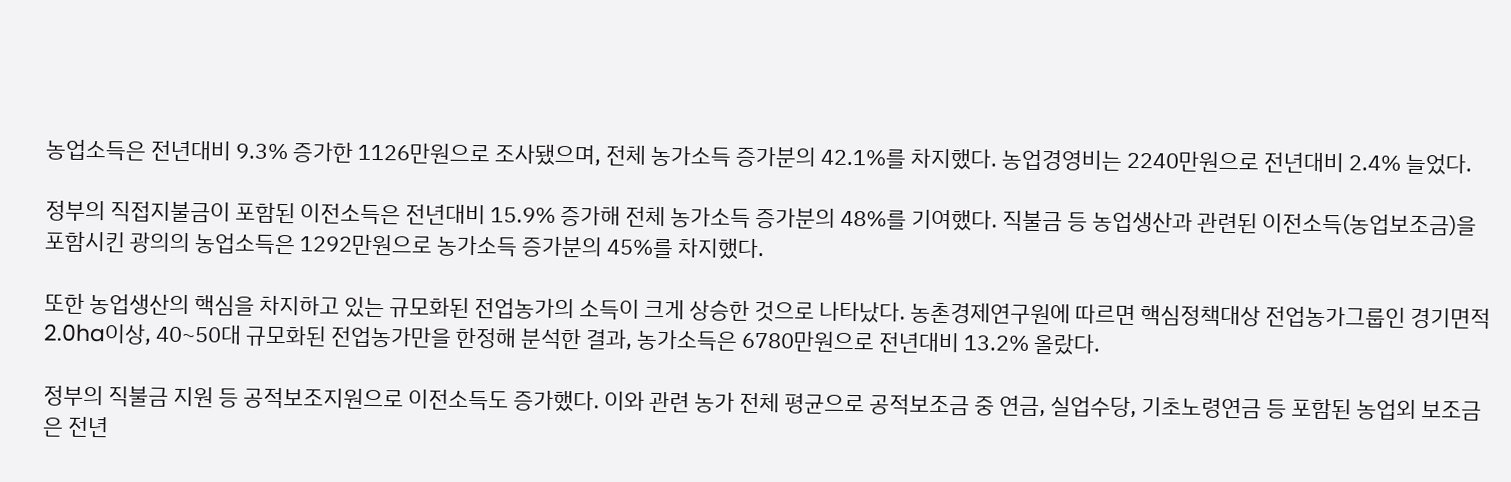농업소득은 전년대비 9.3% 증가한 1126만원으로 조사됐으며, 전체 농가소득 증가분의 42.1%를 차지했다. 농업경영비는 2240만원으로 전년대비 2.4% 늘었다.

정부의 직접지불금이 포함된 이전소득은 전년대비 15.9% 증가해 전체 농가소득 증가분의 48%를 기여했다. 직불금 등 농업생산과 관련된 이전소득(농업보조금)을 포함시킨 광의의 농업소득은 1292만원으로 농가소득 증가분의 45%를 차지했다.

또한 농업생산의 핵심을 차지하고 있는 규모화된 전업농가의 소득이 크게 상승한 것으로 나타났다. 농촌경제연구원에 따르면 핵심정책대상 전업농가그룹인 경기면적 2.0ha이상, 40~50대 규모화된 전업농가만을 한정해 분석한 결과, 농가소득은 6780만원으로 전년대비 13.2% 올랐다.

정부의 직불금 지원 등 공적보조지원으로 이전소득도 증가했다. 이와 관련 농가 전체 평균으로 공적보조금 중 연금, 실업수당, 기초노령연금 등 포함된 농업외 보조금은 전년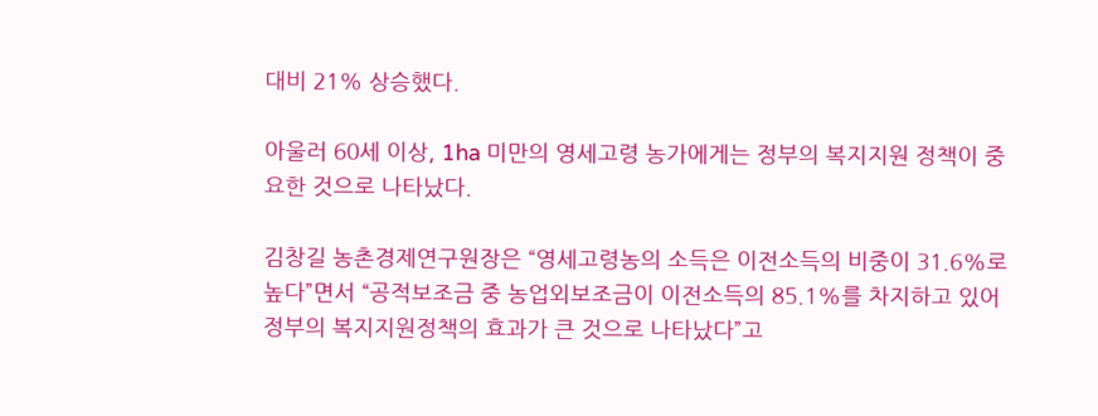대비 21% 상승했다.

아울러 60세 이상, 1ha 미만의 영세고령 농가에게는 정부의 복지지원 정책이 중요한 것으로 나타났다.

김창길 농촌경제연구원장은 “영세고령농의 소득은 이전소득의 비중이 31.6%로 높다”면서 “공적보조금 중 농업외보조금이 이전소득의 85.1%를 차지하고 있어 정부의 복지지원정책의 효과가 큰 것으로 나타났다”고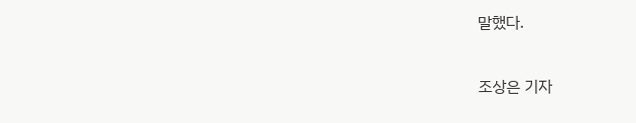말했다.

조상은 기자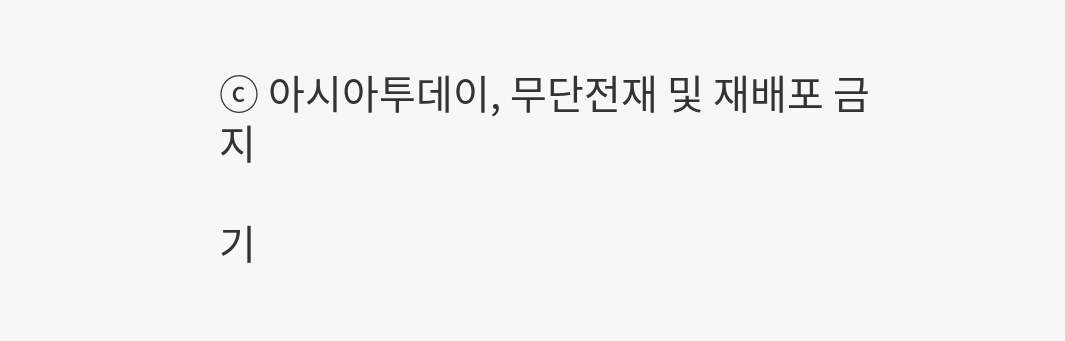ⓒ 아시아투데이, 무단전재 및 재배포 금지

기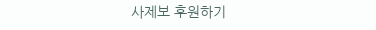사제보 후원하기